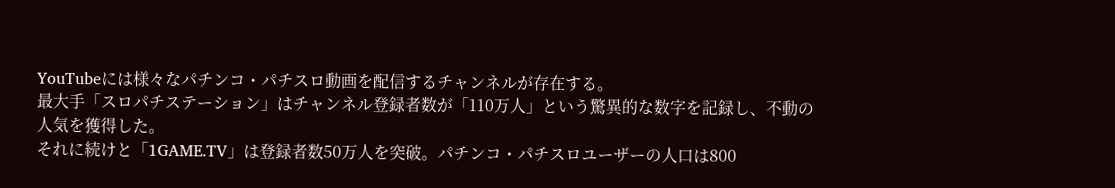YouTubeには様々なパチンコ・パチスロ動画を配信するチャンネルが存在する。
最大手「スロパチステーション」はチャンネル登録者数が「110万人」という驚異的な数字を記録し、不動の人気を獲得した。
それに続けと「1GAME.TV」は登録者数50万人を突破。パチンコ・パチスロユーザーの人口は800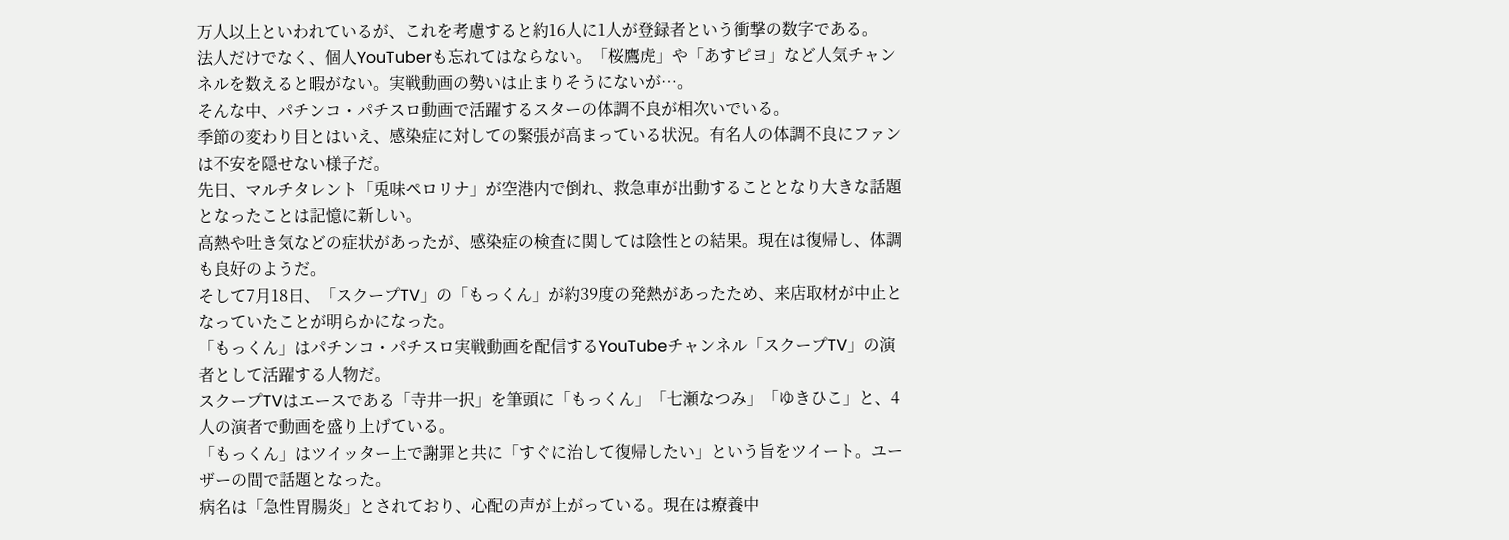万人以上といわれているが、これを考慮すると約16人に1人が登録者という衝撃の数字である。
法人だけでなく、個人YouTuberも忘れてはならない。「桜鷹虎」や「あすピヨ」など人気チャンネルを数えると暇がない。実戦動画の勢いは止まりそうにないが…。
そんな中、パチンコ・パチスロ動画で活躍するスターの体調不良が相次いでいる。
季節の変わり目とはいえ、感染症に対しての緊張が高まっている状況。有名人の体調不良にファンは不安を隠せない様子だ。
先日、マルチタレント「兎味ペロリナ」が空港内で倒れ、救急車が出動することとなり大きな話題となったことは記憶に新しい。
高熱や吐き気などの症状があったが、感染症の検査に関しては陰性との結果。現在は復帰し、体調も良好のようだ。
そして7月18日、「スクープTV」の「もっくん」が約39度の発熱があったため、来店取材が中止となっていたことが明らかになった。
「もっくん」はパチンコ・パチスロ実戦動画を配信するYouTubeチャンネル「スクープTV」の演者として活躍する人物だ。
スクープTVはエースである「寺井一択」を筆頭に「もっくん」「七瀬なつみ」「ゆきひこ」と、4人の演者で動画を盛り上げている。
「もっくん」はツイッター上で謝罪と共に「すぐに治して復帰したい」という旨をツイート。ユーザーの間で話題となった。
病名は「急性胃腸炎」とされており、心配の声が上がっている。現在は療養中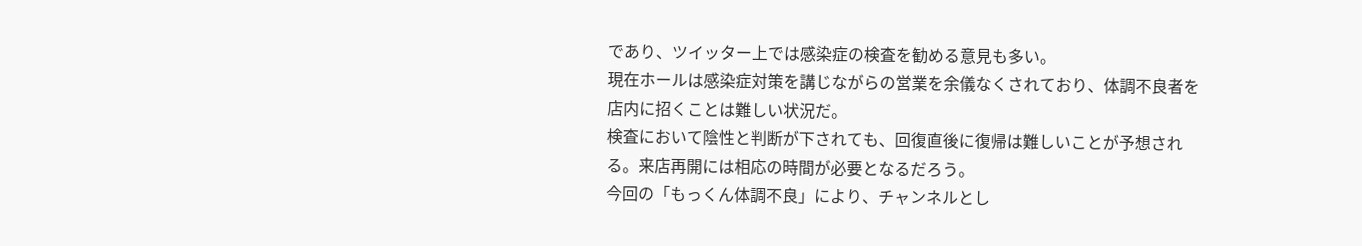であり、ツイッター上では感染症の検査を勧める意見も多い。
現在ホールは感染症対策を講じながらの営業を余儀なくされており、体調不良者を店内に招くことは難しい状況だ。
検査において陰性と判断が下されても、回復直後に復帰は難しいことが予想される。来店再開には相応の時間が必要となるだろう。
今回の「もっくん体調不良」により、チャンネルとし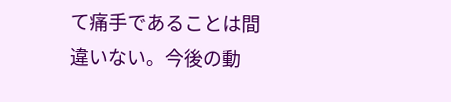て痛手であることは間違いない。今後の動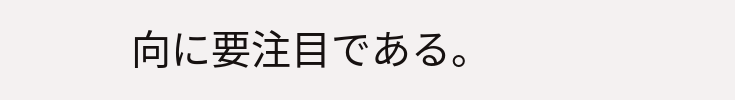向に要注目である。